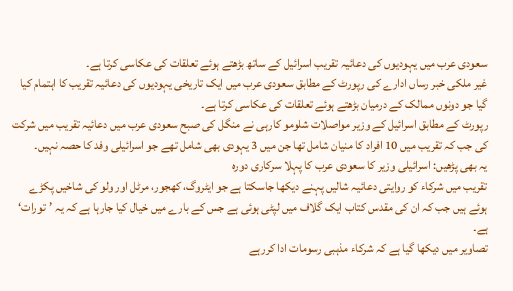سعودی عرب میں یہودیوں کی دعائیہ تقریب اسرائیل کے ساتھ بڑھتے ہوئے تعلقات کی عکاسی کرتا ہے۔
غیر ملکی خبر رساں ادارے کی رپورٹ کے مطابق سعودی عرب میں ایک تاریخی یہودیوں کی دعائیہ تقریب کا اہتمام کیا گیا جو دونوں ممالک کے درمیان بڑھتے ہوئے تعلقات کی عکاسی کرتا ہے۔
رپورٹ کے مطابق اسرائیل کے وزیر مواصلات شلومو کارہی نے منگل کی صبح سعودی عرب میں دعائیہ تقریب میں شرکت کی جب کہ تقریب میں 10 افراد کا منیان شامل تھا جن میں 3 یہودی بھی شامل تھے جو اسرائیلی وفد کا حصہ نہیں۔
یہ بھی پڑھیں: اسرائیلی وزیر کا سعودی عرب کا پہلا سرکاری دورہ
تقریب میں شرکاء کو روایتی دعائیہ شالیں پہنے دیکھا جاسکتا ہے جو ایٹروگ، کھجور، مرٹل اور ولو کی شاخیں پکڑے ہوئے ہیں جب کہ ان کی مقدس کتاب ایک گلاف میں لپٹی ہوئی ہے جس کے بارے میں خیال کیا جارہا ہے کہ یہ ’تورات‘ ہے۔
تصاویر میں دیکھا گیا ہے کہ شرکاء مذہبی رسومات ادا کررہے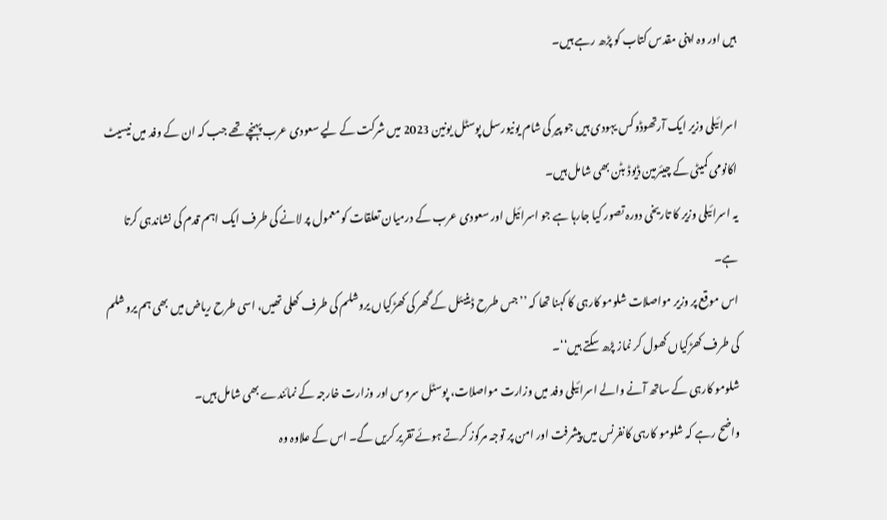ہیں اور وہ اپنی مقدس کتاب کو پڑھ رہے ہیں۔

اسرائیلی وزیر ایک آرتھوڈوکس یہودی ہیں جو پیر کی شام یونیورسل پوسٹل یونین 2023 میں شرکت کے لیے سعودی عرب پہنچے تھے جب کہ ان کے وفد میں نیسیٹ اکانومی کمیٹی کے چیئرمین ڈیوڈ بٹن بھی شامل ہیں۔
یہ اسرائیلی وزیر کا تاریخی دورہ تصور کیا جارہا ہے جو اسرائیل اور سعودی عرب کے درمیان تعلقات کو معمول پر لانے کی طرف ایک اہم قدم کی نشاندہی کرتا ہے۔
اس موقع پر وزیر مواصلات شلومو کارہی کا کہنا تھا کہ ’’جس طرح ڈینیئل کے گھر کی کھڑکیاں یروشلم کی طرف کھلی تھیں، اسی طرح ریاض میں بھی ہم یروشلم کی طرف کھڑکیاں کھول کر نماز پڑھ سکتے ہیں‘‘۔
شلومو کارہی کے ساتھ آنے والے اسرائیلی وفد میں وزارت مواصلات، پوسٹل سروس اور وزارت خارجہ کے نمائندے بھی شامل ہیں۔
واضح رہے کہ شلومو کارہی کانفرنس میں پیشرفت اور امن پر توجہ مرکوز کرتے ہوئے تقریر کریں گے۔ اس کے علاوہ وہ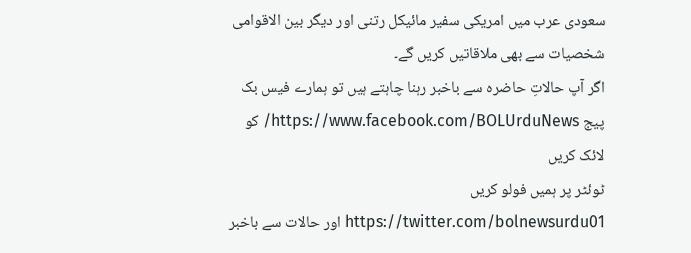سعودی عرب میں امریکی سفیر مائیکل رتنی اور دیگر بین الاقوامی شخصیات سے بھی ملاقاتیں کریں گے۔
اگر آپ حالاتِ حاضرہ سے باخبر رہنا چاہتے ہیں تو ہمارے فیس بک پیج https://www.facebook.com/BOLUrduNews/ کو لائک کریں
ٹوئٹر پر ہمیں فولو کریں https://twitter.com/bolnewsurdu01 اور حالات سے باخبر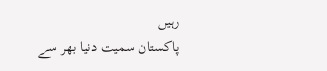رہیں
پاکستان سمیت دنیا بھر سے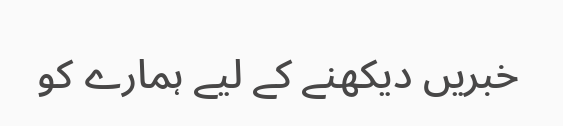خبریں دیکھنے کے لیے ہمارے کو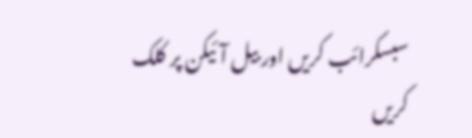سبسکرائب کریں اور بیل آئیکن پر کلک کریں